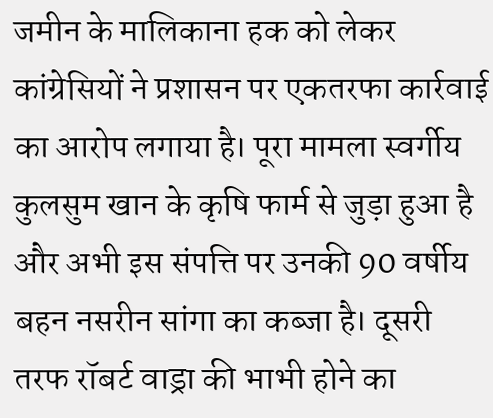जमीन के मालिकाना हक को लेकर कांग्रेसियों ने प्रशासन पर एकतरफा कार्रवाई का आरोप लगाया है। पूरा मामला स्वर्गीय कुलसुम खान के कृषि फार्म से जुड़ा हुआ है और अभी इस संपत्ति पर उनकी 90 वर्षीय बहन नसरीन सांगा का कब्जा है। दूसरी तरफ रॉबर्ट वाड्रा की भाभी होने का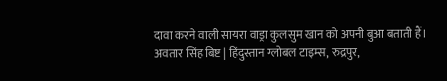दावा करने वाली सायरा वाड्रा कुलसुम खान को अपनी बुआ बताती हैं।
अवतार सिंह बिष्ट | हिंदुस्तान ग्लोबल टाइम्स, रुद्रपुर,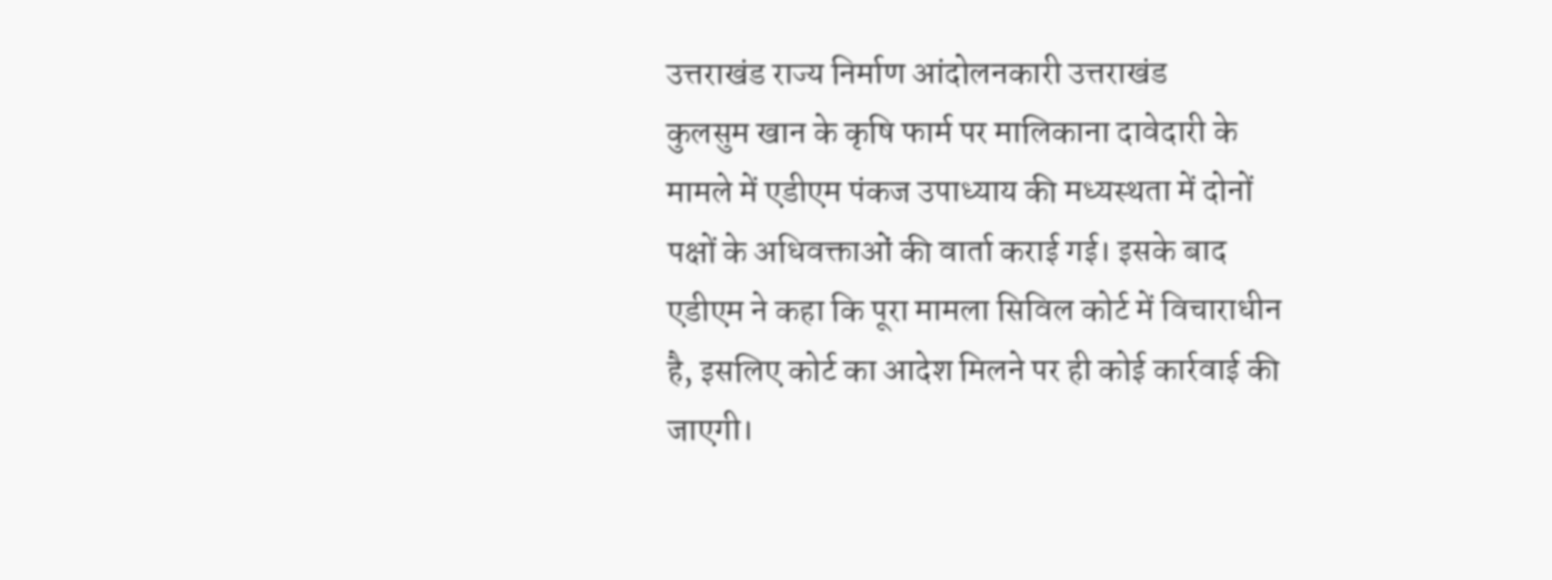उत्तराखंड राज्य निर्माण आंदोलनकारी उत्तराखंड
कुलसुम खान के कृषि फार्म पर मालिकाना दावेदारी के मामले में एडीएम पंकज उपाध्याय की मध्यस्थता में दोनों पक्षों के अधिवक्ताओं की वार्ता कराई गई। इसके बाद एडीएम ने कहा कि पूरा मामला सिविल कोर्ट में विचाराधीन है, इसलिए कोर्ट का आदेश मिलने पर ही कोई कार्रवाई की जाएगी।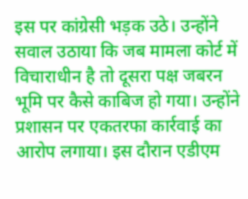इस पर कांग्रेसी भड़क उठे। उन्होंने सवाल उठाया कि जब मामला कोर्ट में विचाराधीन है तो दूसरा पक्ष जबरन भूमि पर कैसे काबिज हो गया। उन्होंने प्रशासन पर एकतरफा कार्रवाई का आरोप लगाया। इस दौरान एडीएम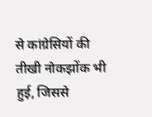से कांग्रेसियों की तीखी नोकझोंक भी हुई, जिससे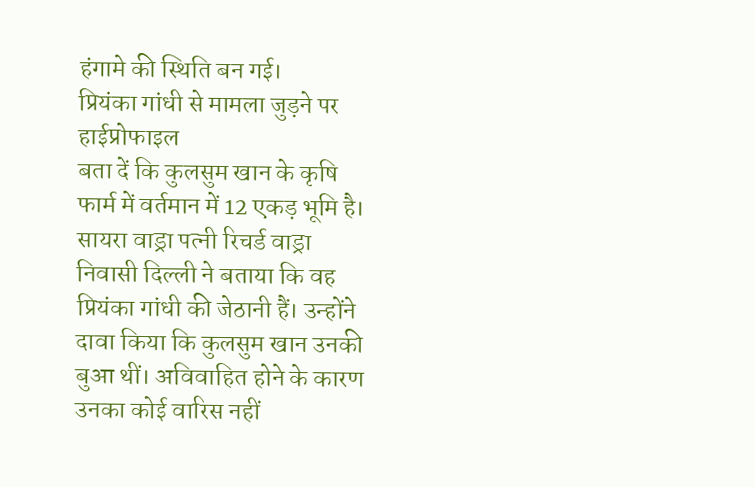हंगामे की स्थिति बन गई।
प्रियंका गांधी से मामला जुड़ने पर हाईप्रोफाइल
बता दें कि कुलसुम खान के कृषि फार्म में वर्तमान में 12 एकड़ भूमि है। सायरा वाड्रा पत्नी रिचर्ड वाड्रा निवासी दिल्ली ने बताया कि वह प्रियंका गांधी की जेठानी हैं। उन्होंने दावा किया कि कुलसुम खान उनकी बुआ थीं। अविवाहित होने के कारण उनका कोई वारिस नहीं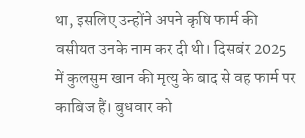था, इसलिए उन्होंने अपने कृषि फार्म की वसीयत उनके नाम कर दी थी। दिसबंर 2025 में कुलसुम खान की मृत्यु के बाद से वह फार्म पर काबिज हैं। बुधवार को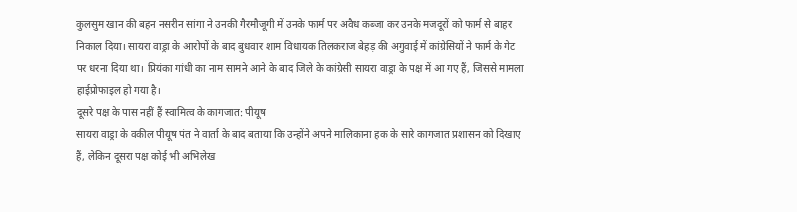कुलसुम खान की बहन नसरीन सांगा ने उनकी गैरमौजूगी में उनके फार्म पर अवैध कब्जा कर उनके मजदूरों को फार्म से बाहर निकाल दिया। सायरा वाड्रा के आरोपों के बाद बुधवार शाम विधायक तिलकराज बेहड़ की अगुवाई में कांग्रेसियों ने फार्म के गेट पर धरना दिया था। प्रियंका गांधी का नाम सामने आने के बाद जिले के कांग्रेसी सायरा वाड्रा के पक्ष में आ गए हैं, जिससे मामला हाईप्रोफाइल हो गया है।
दूसरे पक्ष के पास नहीं हैं स्वामित्व के कागजात: पीयूष
सायरा वाड्रा के वकील पीयूष पंत ने वार्ता के बाद बताया कि उन्होंने अपने मालिकाना हक के सारे कागजात प्रशासन को दिखाए हैं, लेकिन दूसरा पक्ष कोई भी अभिलेख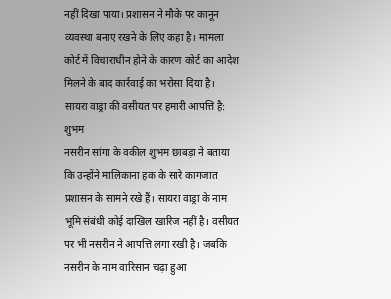नहीं दिखा पाया। प्रशासन ने मौके पर कानून व्यवस्था बनाए रखने के लिए कहा है। मामला कोर्ट में विचाराधीन होने के कारण कोर्ट का आदेश मिलने के बाद कार्रवाई का भरोसा दिया है।
सायरा वाड्रा की वसीयत पर हमारी आपत्ति है: शुभम
नसरीन सांगा के वकील शुभम छाबड़ा ने बताया कि उन्होंने मालिकाना हक के सारे कागजात प्रशासन के सामने रखे हैं। सायरा वाड्रा के नाम भूमि संबंधी कोई दाखिल खारिज नहीं है। वसीयत पर भी नसरीन ने आपत्ति लगा रखी है। जबकि नसरीन के नाम वारिसान चढ़ा हुआ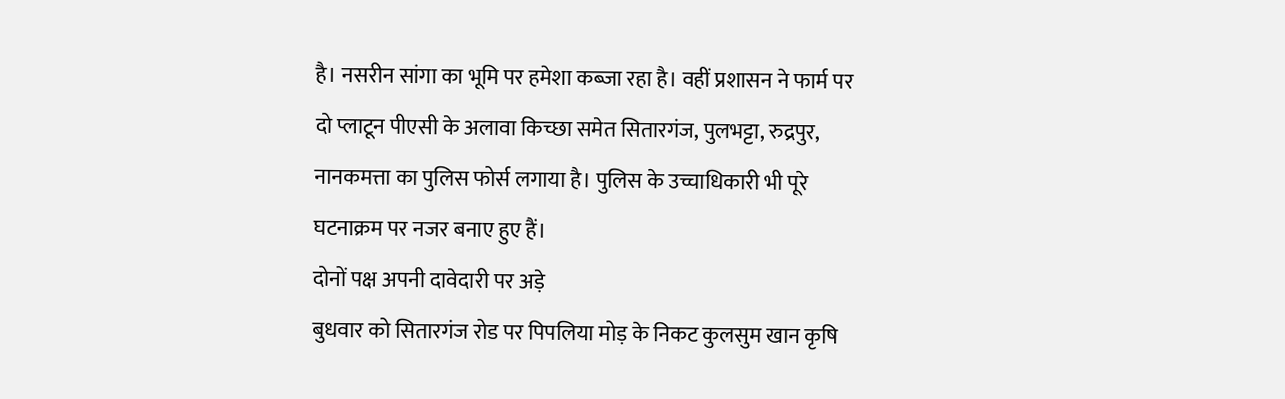है। नसरीन सांगा का भूमि पर हमेशा कब्जा रहा है। वहीं प्रशासन ने फार्म पर दो प्लाटून पीएसी के अलावा किच्छा समेत सितारगंज, पुलभट्टा, रुद्रपुर, नानकमत्ता का पुलिस फोर्स लगाया है। पुलिस के उच्चाधिकारी भी पूरे घटनाक्रम पर नजर बनाए हुए हैं।
दोनों पक्ष अपनी दावेदारी पर अड़े
बुधवार को सितारगंज रोड पर पिपलिया मोड़ के निकट कुलसुम खान कृषि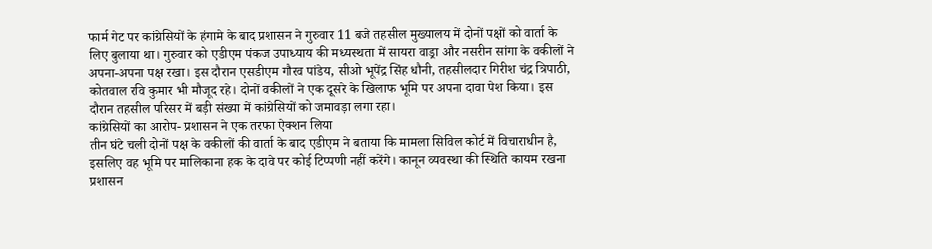फार्म गेट पर कांग्रेसियों के हंगामे के बाद प्रशासन ने गुरुवार 11 बजे तहसील मुख्यालय में दोनों पक्षों को वार्ता के लिए बुलाया था। गुरुवार को एडीएम पंकज उपाध्याय की मध्यस्थता में सायरा वाड्रा और नसरीन सांगा के वकीलों ने अपना-अपना पक्ष रखा। इस दौरान एसडीएम गौरव पांडेय, सीओ भूपेंद्र सिंह धौनी, तहसीलदार गिरीश चंद्र त्रिपाठी, कोतवाल रवि कुमार भी मौजूद रहे। दोनों वकीलों ने एक दूसरे के खिलाफ भूमि पर अपना दावा पेश किया। इस दौरान तहसील परिसर में बड़ी संख्या में कांग्रेसियों को जमावड़ा लगा रहा।
कांग्रेसियों का आरोप- प्रशासन ने एक तरफा ऐक्शन लिया
तीन घंटे चली दोनों पक्ष के वकीलों की वार्ता के बाद एडीएम ने बताया कि मामला सिविल कोर्ट में विचाराधीन है, इसलिए वह भूमि पर मालिकाना हक के दावे पर कोई टिप्पणी नहीं करेंगे। कानून व्यवस्था की स्थिति कायम रखना प्रशासन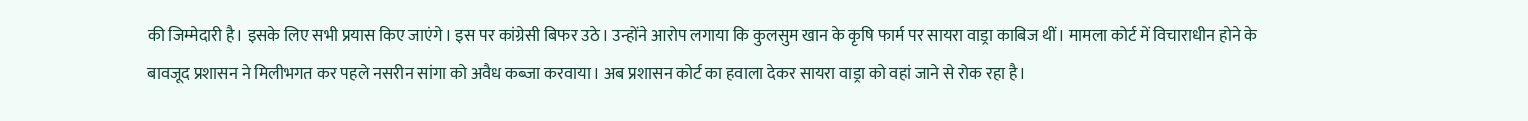की जिम्मेदारी है। इसके लिए सभी प्रयास किए जाएंगे। इस पर कांग्रेसी बिफर उठे। उन्होंने आरोप लगाया कि कुलसुम खान के कृषि फार्म पर सायरा वाड्रा काबिज थीं। मामला कोर्ट में विचाराधीन होने के बावजूद प्रशासन ने मिलीभगत कर पहले नसरीन सांगा को अवैध कब्जा करवाया। अब प्रशासन कोर्ट का हवाला देकर सायरा वाड्रा को वहां जाने से रोक रहा है।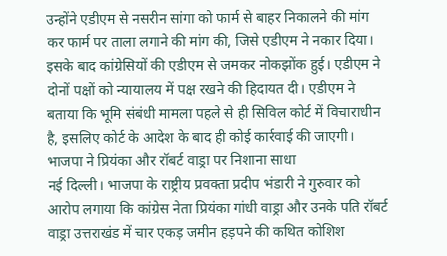उन्होंने एडीएम से नसरीन सांगा को फार्म से बाहर निकालने की मांग कर फार्म पर ताला लगाने की मांग की, जिसे एडीएम ने नकार दिया। इसके बाद कांग्रेसियों की एडीएम से जमकर नोकझोंक हुई। एडीएम ने दोनों पक्षों को न्यायालय में पक्ष रखने की हिदायत दी। एडीएम ने बताया कि भूमि संबंधी मामला पहले से ही सिविल कोर्ट में विचाराधीन है, इसलिए कोर्ट के आदेश के बाद ही कोई कार्रवाई की जाएगी।
भाजपा ने प्रियंका और रॉबर्ट वाड्रा पर निशाना साधा
नई दिल्ली। भाजपा के राष्ट्रीय प्रवक्ता प्रदीप भंडारी ने गुरुवार को आरोप लगाया कि कांग्रेस नेता प्रियंका गांधी वाड्रा और उनके पति रॉबर्ट वाड्रा उत्तराखंड में चार एकड़ जमीन हड़पने की कथित कोशिश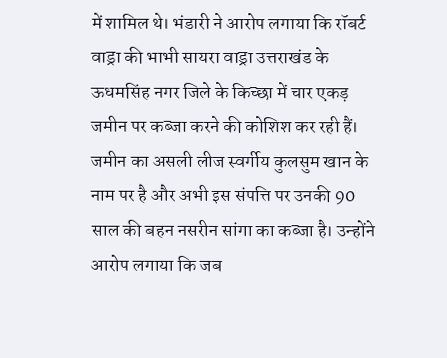में शामिल थे। भंडारी ने आरोप लगाया कि रॉबर्ट वाड्रा की भाभी सायरा वाड्रा उत्तराखंड के ऊधमसिंह नगर जिले के किच्छा में चार एकड़ जमीन पर कब्जा करने की कोशिश कर रही हैं। जमीन का असली लीज स्वर्गीय कुलसुम खान के नाम पर है और अभी इस संपत्ति पर उनकी 90 साल की बहन नसरीन सांगा का कब्जा है। उन्होंने आरोप लगाया कि जब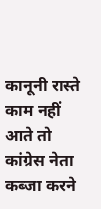कानूनी रास्ते काम नहीं आते तो कांग्रेस नेता कब्जा करने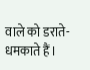वाले को डराते-धमकाते हैं।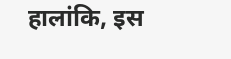हालांकि, इस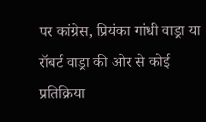पर कांग्रेस, प्रियंका गांधी वाड्रा या रॉबर्ट वाड्रा की ओर से कोई प्रतिक्रिया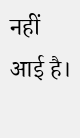नहीं आई है।